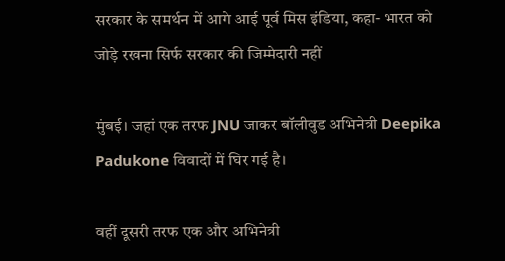सरकार के समर्थन में आगे आई पूर्व मिस इंडिया, कहा- भारत को जोड़े रखना सिर्फ सरकार की जिम्मेदारी नहीं

मुंबई। जहां एक तरफ JNU जाकर बॉलीवुड अभिनेत्री Deepika Padukone विवादों में घिर गई है।

वहीं दूसरी तरफ एक और अभिनेत्री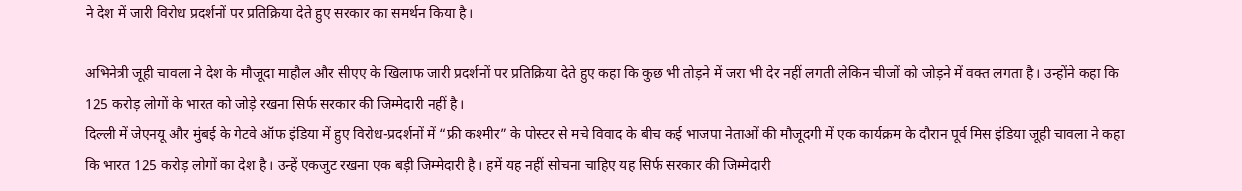ने देश में जारी विरोध प्रदर्शनों पर प्रतिक्रिया देते हुए सरकार का समर्थन किया है।

अभिनेत्री जूही चावला ने देश के मौजूदा माहौल और सीएए के खिलाफ जारी प्रदर्शनों पर प्रतिक्रिया देते हुए कहा कि कुछ भी तोड़ने में जरा भी देर नहीं लगती लेकिन चीजों को जोड़ने में वक्त लगता है। उन्होंने कहा कि 125 करोड़ लोगों के भारत को जोड़े रखना सिर्फ सरकार की जिम्मेदारी नहीं है।
दिल्ली में जेएनयू और मुंबई के गेटवे ऑफ इंडिया में हुए विरोध-प्रदर्शनों में “फ्री कश्मीर” के पोस्टर से मचे विवाद के बीच कई भाजपा नेताओं की मौजूदगी में एक कार्यक्रम के दौरान पूर्व मिस इंडिया जूही चावला ने कहा कि भारत 125 करोड़ लोगों का देश है। उन्हें एकजुट रखना एक बड़ी जिम्मेदारी है। हमें यह नहीं सोचना चाहिए यह सिर्फ सरकार की जिम्मेदारी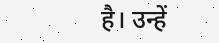है। उन्हें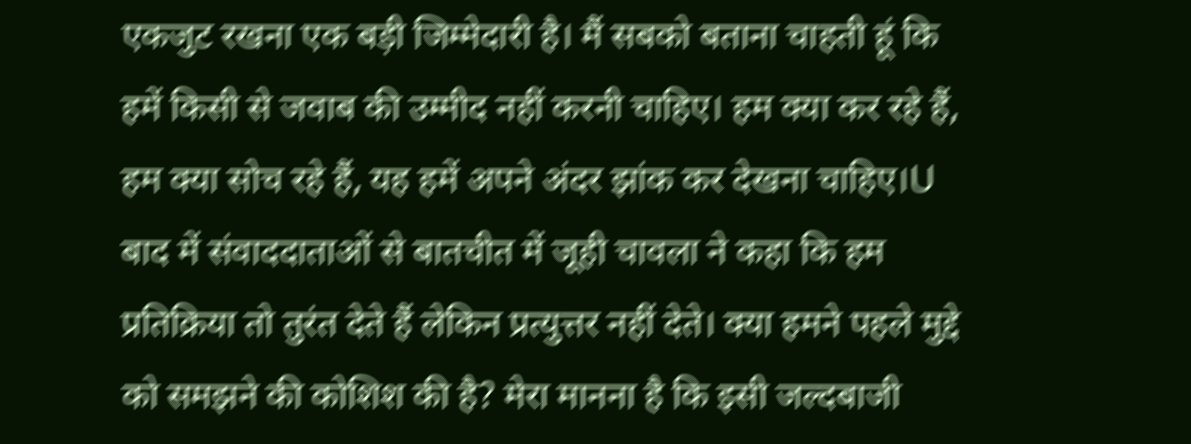एकजुट रखना एक बड़ी जिम्मेदारी है। मैं सबको बताना चाहती हूं कि हमें किसी से जवाब की उम्मीद नहीं करनी चाहिए। हम क्या कर रहे हैं, हम क्या सोच रहे हैं, यह हमें अपने अंदर झांक कर देखना चाहिए।U
बाद में संवाददाताओं से बातचीत में जूही चावला ने कहा कि हम प्रतिक्रिया तो तुरंत देते हैं लेकिन प्रत्युत्तर नहीं देते। क्या हमने पहले मुद्दे को समझने की कोशिश की है? मेरा मानना है कि इसी जल्दबाजी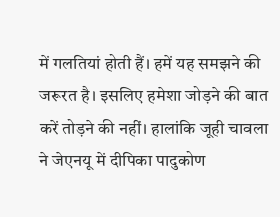में गलतियां होती हैं। हमें यह समझने की जरूरत है। इसलिए हमेशा जोड़ने की बात करें तोड़ने की नहीं। हालांकि जूही चावला ने जेएनयू में दीपिका पादुकोण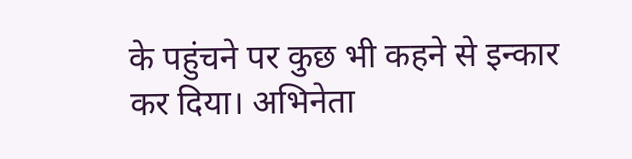के पहुंचने पर कुछ भी कहने से इन्कार कर दिया। अभिनेता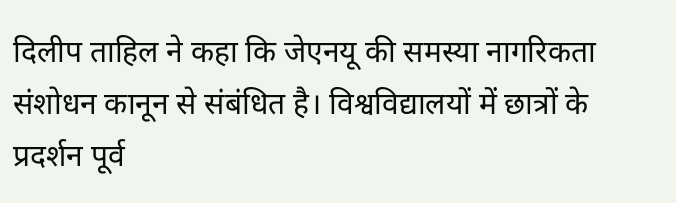दिलीप ताहिल ने कहा कि जेएनयू की समस्या नागरिकता संशोधन कानून से संबंधित है। विश्वविद्यालयों में छात्रों के प्रदर्शन पूर्व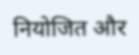नियोजित और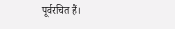पूर्वरचित हैं।